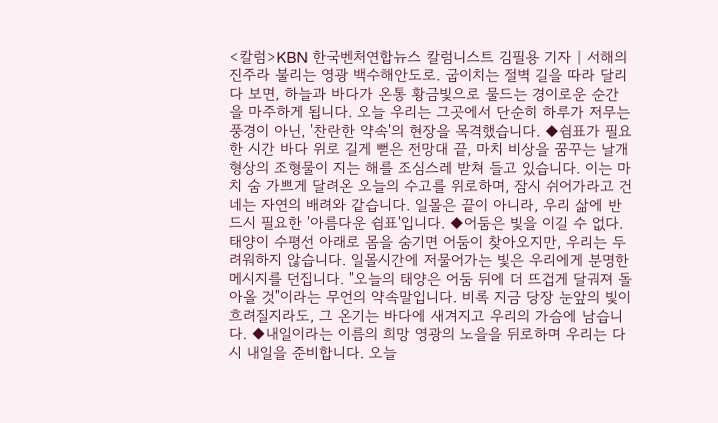<칼럼>KBN 한국벤처연합뉴스 칼럼니스트 김필용 기자 | 서해의 진주라 불리는 영광 백수해안도로. 굽이치는 절벽 길을 따라 달리다 보면, 하늘과 바다가 온통 황금빛으로 물드는 경이로운 순간을 마주하게 됩니다. 오늘 우리는 그곳에서 단순히 하루가 저무는 풍경이 아닌, '찬란한 약속'의 현장을 목격했습니다. ◆쉼표가 필요한 시간 바다 위로 길게 뻗은 전망대 끝, 마치 비상을 꿈꾸는 날개 형상의 조형물이 지는 해를 조심스레 받쳐 들고 있습니다. 이는 마치 숨 가쁘게 달려온 오늘의 수고를 위로하며, 잠시 쉬어가라고 건네는 자연의 배려와 같습니다. 일몰은 끝이 아니라, 우리 삶에 반드시 필요한 '아름다운 쉼표'입니다. ◆어둠은 빛을 이길 수 없다. 태양이 수평선 아래로 몸을 숨기면 어둠이 찾아오지만, 우리는 두려워하지 않습니다. 일몰시간에 저물어가는 빛은 우리에게 분명한 메시지를 던집니다. "오늘의 태양은 어둠 뒤에 더 뜨겁게 달궈져 돌아올 것"이라는 무언의 약속말입니다. 비록 지금 당장 눈앞의 빛이 흐려질지라도, 그 온기는 바다에 새겨지고 우리의 가슴에 남습니다. ◆내일이라는 이름의 희망 영광의 노을을 뒤로하며 우리는 다시 내일을 준비합니다. 오늘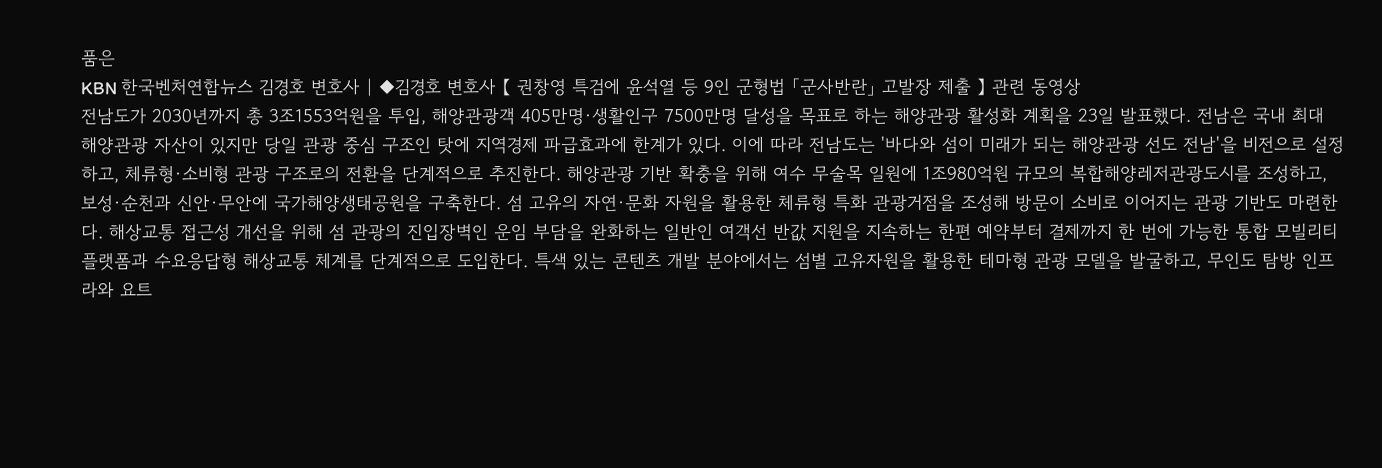품은
KBN 한국벤처연합뉴스 김경호 변호사 | ◆김경호 변호사 【 권창영 특검에 윤석열 등 9인 군형법 「군사반란」 고발장 제출 】 관련 동영상
전남도가 2030년까지 총 3조1553억원을 투입, 해양관광객 405만명·생활인구 7500만명 달성을 목표로 하는 해양관광 활성화 계획을 23일 발표했다. 전남은 국내 최대 해양관광 자산이 있지만 당일 관광 중심 구조인 탓에 지역경제 파급효과에 한계가 있다. 이에 따라 전남도는 '바다와 섬이 미래가 되는 해양관광 선도 전남'을 비전으로 설정하고, 체류형·소비형 관광 구조로의 전환을 단계적으로 추진한다. 해양관광 기반 확충을 위해 여수 무술목 일원에 1조980억원 규모의 복합해양레저관광도시를 조성하고, 보성·순천과 신안·무안에 국가해양생태공원을 구축한다. 섬 고유의 자연·문화 자원을 활용한 체류형 특화 관광거점을 조성해 방문이 소비로 이어지는 관광 기반도 마련한다. 해상교통 접근성 개선을 위해 섬 관광의 진입장벽인 운임 부담을 완화하는 일반인 여객선 반값 지원을 지속하는 한편 예약부터 결제까지 한 번에 가능한 통합 모빌리티 플랫폼과 수요응답형 해상교통 체계를 단계적으로 도입한다. 특색 있는 콘텐츠 개발 분야에서는 섬별 고유자원을 활용한 테마형 관광 모델을 발굴하고, 무인도 탐방 인프라와 요트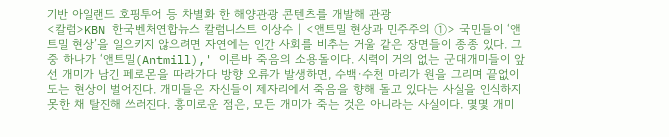기반 아일랜드 호핑투어 등 차별화 한 해양관광 콘텐츠를 개발해 관광
<칼럼>KBN 한국벤처연합뉴스 칼럼니스트 이상수 | <앤트밀 현상과 민주주의 ①> 국민들이 ‘앤트밀 현상’을 일으키지 않으려면 자연에는 인간 사회를 비추는 거울 같은 장면들이 종종 있다. 그중 하나가 ‘앤트밀(Antmill),' 이른바 죽음의 소용돌이다. 시력이 거의 없는 군대개미들이 앞선 개미가 남긴 페로몬을 따라가다 방향 오류가 발생하면, 수백·수천 마리가 원을 그리며 끝없이 도는 현상이 벌어진다. 개미들은 자신들이 제자리에서 죽음을 향해 돌고 있다는 사실을 인식하지 못한 채 탈진해 쓰러진다. 흥미로운 점은, 모든 개미가 죽는 것은 아니라는 사실이다. 몇몇 개미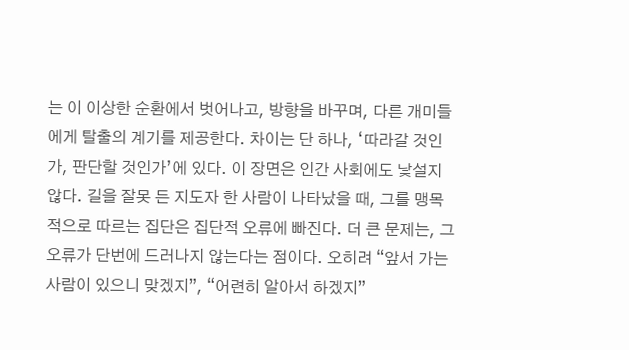는 이 이상한 순환에서 벗어나고, 방향을 바꾸며, 다른 개미들에게 탈출의 계기를 제공한다. 차이는 단 하나, ‘따라갈 것인가, 판단할 것인가’에 있다. 이 장면은 인간 사회에도 낯설지 않다. 길을 잘못 든 지도자 한 사람이 나타났을 때, 그를 맹목적으로 따르는 집단은 집단적 오류에 빠진다. 더 큰 문제는, 그 오류가 단번에 드러나지 않는다는 점이다. 오히려 “앞서 가는 사람이 있으니 맞겠지”, “어련히 알아서 하겠지”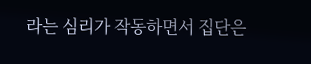라는 심리가 작동하면서 집단은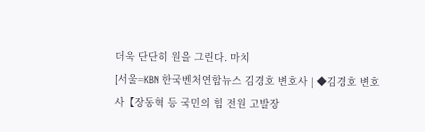더욱 단단히 원을 그린다. 마치
[서울=KBN 한국벤처연합뉴스 김경호 변호사 | ◆김경호 변호사【장동혁 등 국민의 힘 전원 고발장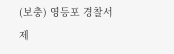(보충) 영등포 경찰서 제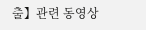출】관련 동영상